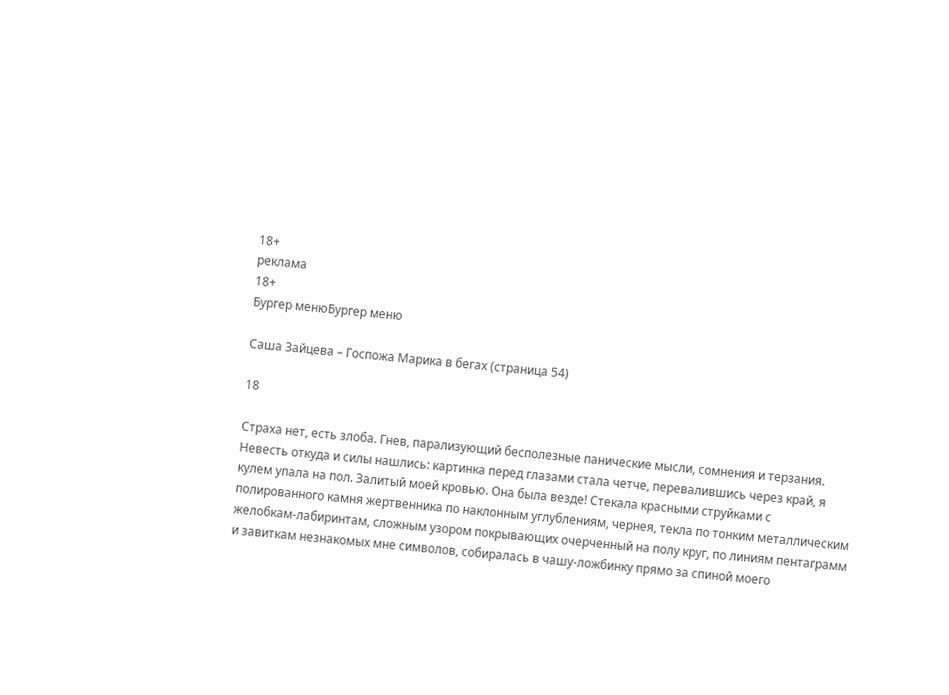18+
реклама
18+
Бургер менюБургер меню

Саша Зайцева – Госпожа Марика в бегах (страница 54)

18

Страха нет, есть злоба. Гнев, парализующий бесполезные панические мысли, сомнения и терзания. Невесть откуда и силы нашлись: картинка перед глазами стала четче, перевалившись через край, я кулем упала на пол. Залитый моей кровью. Она была везде! Стекала красными струйками с полированного камня жертвенника по наклонным углублениям, чернея, текла по тонким металлическим желобкам-лабиринтам, сложным узором покрывающих очерченный на полу круг, по линиям пентаграмм и завиткам незнакомых мне символов, собиралась в чашу-ложбинку прямо за спиной моего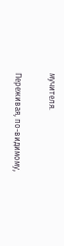мучителя.

Переживая, по-видимому,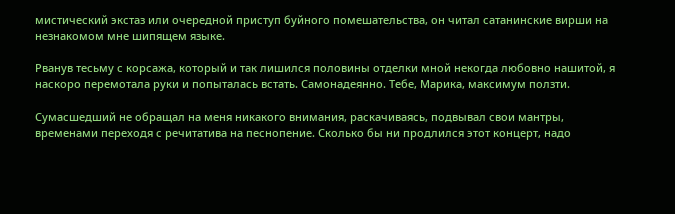мистический экстаз или очередной приступ буйного помешательства, он читал сатанинские вирши на незнакомом мне шипящем языке.

Рванув тесьму с корсажа, который и так лишился половины отделки мной некогда любовно нашитой, я наскоро перемотала руки и попыталась встать. Самонадеянно. Тебе, Марика, максимум ползти.

Сумасшедший не обращал на меня никакого внимания, раскачиваясь, подвывал свои мантры, временами переходя с речитатива на песнопение. Сколько бы ни продлился этот концерт, надо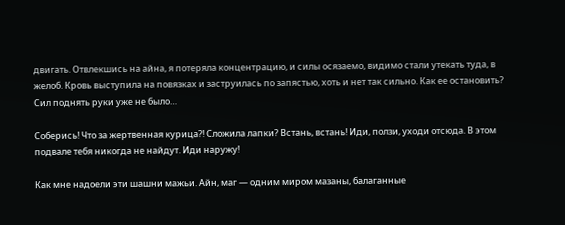двигать. Отвлекшись на айна, я потеряла концентрацию, и силы осязаемо, видимо стали утекать туда, в желоб. Кровь выступила на повязках и заструилась по запястью, хоть и нет так сильно. Как ее остановить? Сил поднять руки уже не было…

Соберись! Что за жертвенная курица?! Сложила лапки? Встань, встань! Иди, ползи, уходи отсюда. В этом подвале тебя никогда не найдут. Иди наружу!

Как мне надоели эти шашни мажьи. Айн, маг — одним миром мазаны, балаганные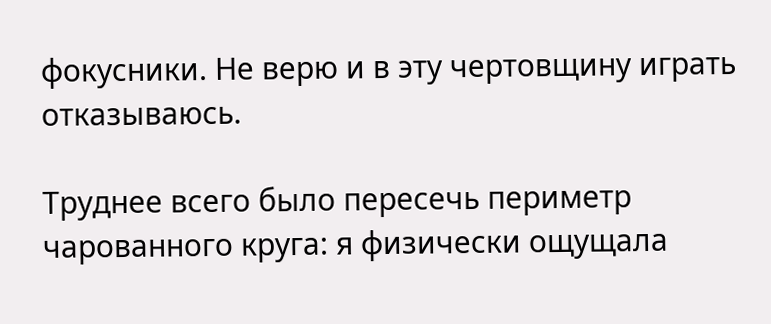фокусники. Не верю и в эту чертовщину играть отказываюсь.

Труднее всего было пересечь периметр чарованного круга: я физически ощущала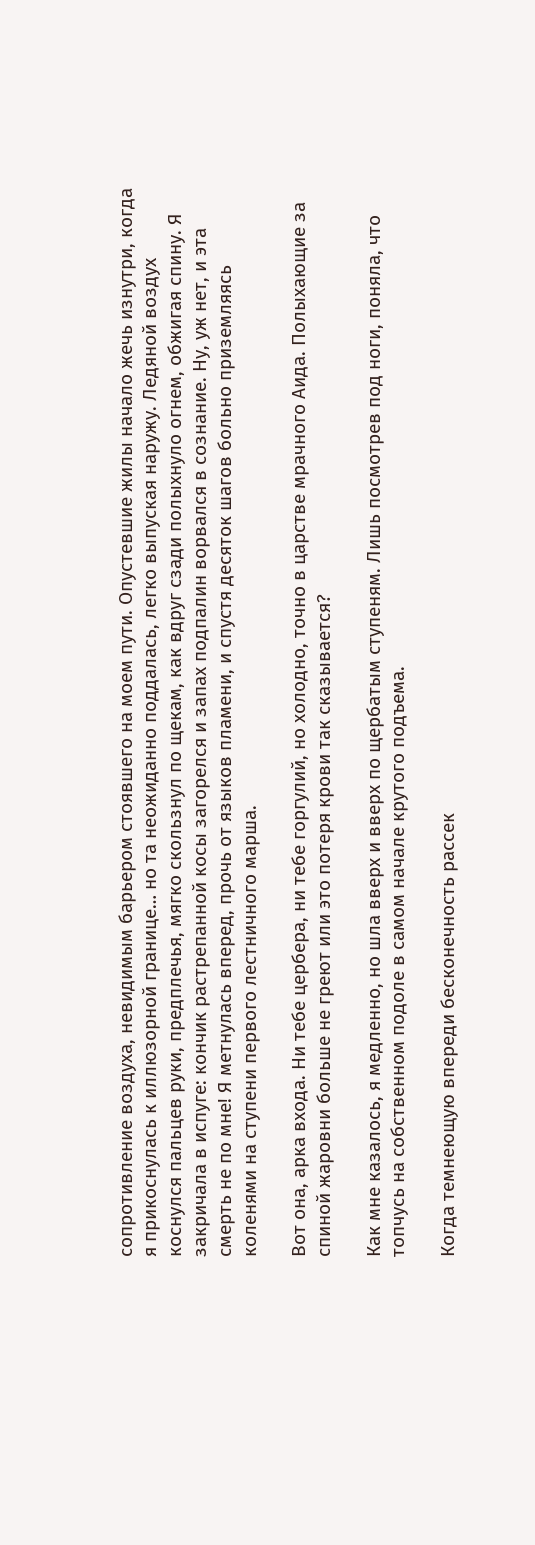сопротивление воздуха, невидимым барьером стоявшего на моем пути. Опустевшие жилы начало жечь изнутри, когда я прикоснулась к иллюзорной границе… но та неожиданно поддалась, легко выпуская наружу. Ледяной воздух коснулся пальцев руки, предплечья, мягко скользнул по щекам, как вдруг сзади полыхнуло огнем, обжигая спину. Я закричала в испуге: кончик растрепанной косы загорелся и запах подпалин ворвался в сознание. Ну, уж нет, и эта смерть не по мне! Я метнулась вперед, прочь от языков пламени, и спустя десяток шагов больно приземляясь коленями на ступени первого лестничного марша.

Вот она, арка входа. Ни тебе цербера, ни тебе горгулий, но холодно, точно в царстве мрачного Аида. Полыхающие за спиной жаровни больше не греют или это потеря крови так сказывается?

Как мне казалось, я медленно, но шла вверх и вверх по щербатым ступеням. Лишь посмотрев под ноги, поняла, что топчусь на собственном подоле в самом начале крутого подъема.

Когда темнеющую впереди бесконечность рассек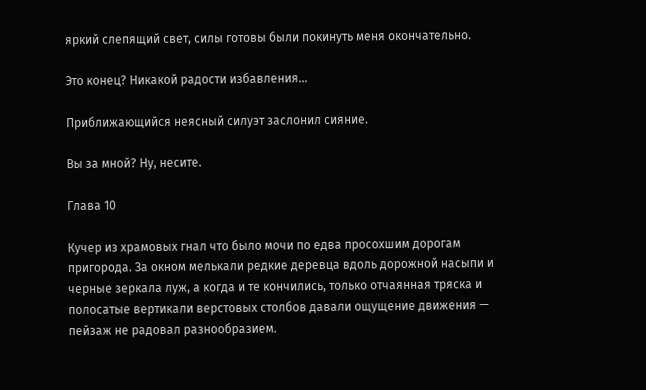яркий слепящий свет, силы готовы были покинуть меня окончательно.

Это конец? Никакой радости избавления…

Приближающийся неясный силуэт заслонил сияние.

Вы за мной? Ну, несите.

Глава 10

Кучер из храмовых гнал что было мочи по едва просохшим дорогам пригорода. За окном мелькали редкие деревца вдоль дорожной насыпи и черные зеркала луж, а когда и те кончились, только отчаянная тряска и полосатые вертикали верстовых столбов давали ощущение движения — пейзаж не радовал разнообразием.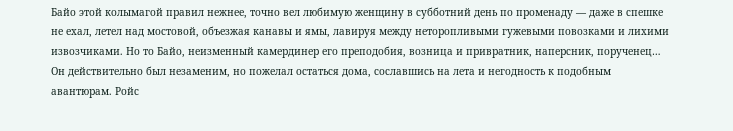Байо этой колымагой правил нежнее, точно вел любимую женщину в субботний день по променаду — даже в спешке не ехал, летел над мостовой, объезжая канавы и ямы, лавируя между неторопливыми гужевыми повозками и лихими извозчиками. Но то Байо, неизменный камердинер его преподобия, возница и привратник, наперсник, порученец… Он действительно был незаменим, но пожелал остаться дома, сославшись на лета и негодность к подобным авантюрам. Ройс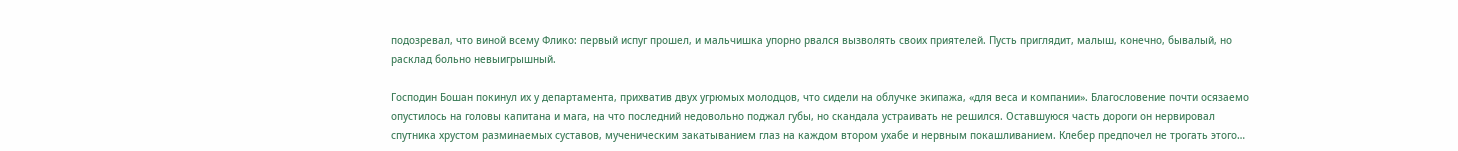подозревал, что виной всему Флико: первый испуг прошел, и мальчишка упорно рвался вызволять своих приятелей. Пусть приглядит, малыш, конечно, бывалый, но расклад больно невыигрышный.

Господин Бошан покинул их у департамента, прихватив двух угрюмых молодцов, что сидели на облучке экипажа, «для веса и компании». Благословение почти осязаемо опустилось на головы капитана и мага, на что последний недовольно поджал губы, но скандала устраивать не решился. Оставшуюся часть дороги он нервировал спутника хрустом разминаемых суставов, мученическим закатыванием глаз на каждом втором ухабе и нервным покашливанием. Клебер предпочел не трогать этого…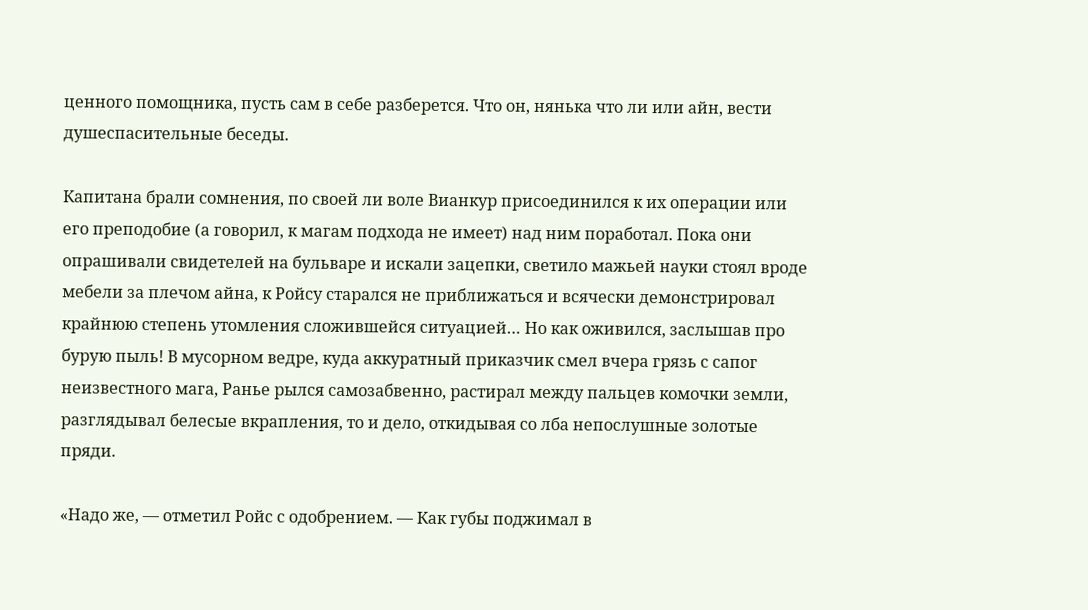ценного помощника, пусть сам в себе разберется. Что он, нянька что ли или айн, вести душеспасительные беседы.

Капитана брали сомнения, по своей ли воле Вианкур присоединился к их операции или его преподобие (а говорил, к магам подхода не имеет) над ним поработал. Пока они опрашивали свидетелей на бульваре и искали зацепки, светило мажьей науки стоял вроде мебели за плечом айна, к Ройсу старался не приближаться и всячески демонстрировал крайнюю степень утомления сложившейся ситуацией… Но как оживился, заслышав про бурую пыль! В мусорном ведре, куда аккуратный приказчик смел вчера грязь с сапог неизвестного мага, Ранье рылся самозабвенно, растирал между пальцев комочки земли, разглядывал белесые вкрапления, то и дело, откидывая со лба непослушные золотые пряди.

«Надо же, — отметил Ройс с одобрением. — Как губы поджимал в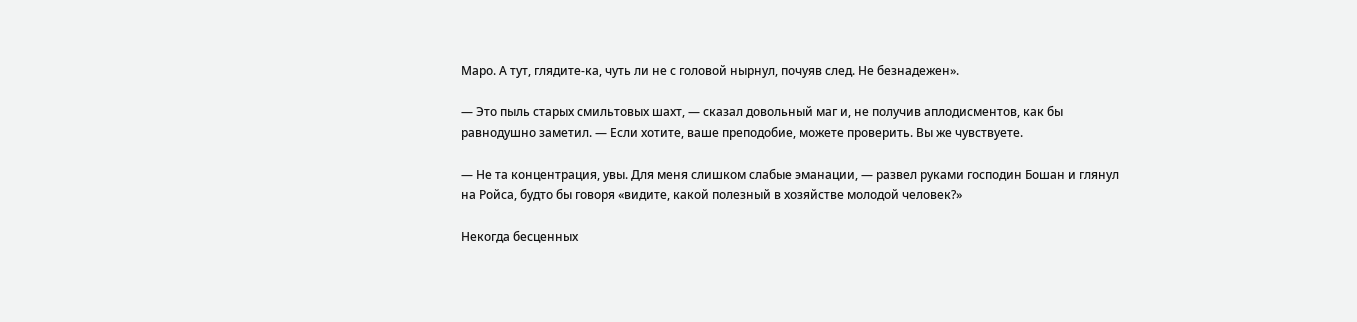Маро. А тут, глядите-ка, чуть ли не с головой нырнул, почуяв след. Не безнадежен».

— Это пыль старых смильтовых шахт, — сказал довольный маг и, не получив аплодисментов, как бы равнодушно заметил. — Если хотите, ваше преподобие, можете проверить. Вы же чувствуете.

— Не та концентрация, увы. Для меня слишком слабые эманации, — развел руками господин Бошан и глянул на Ройса, будто бы говоря «видите, какой полезный в хозяйстве молодой человек?»

Некогда бесценных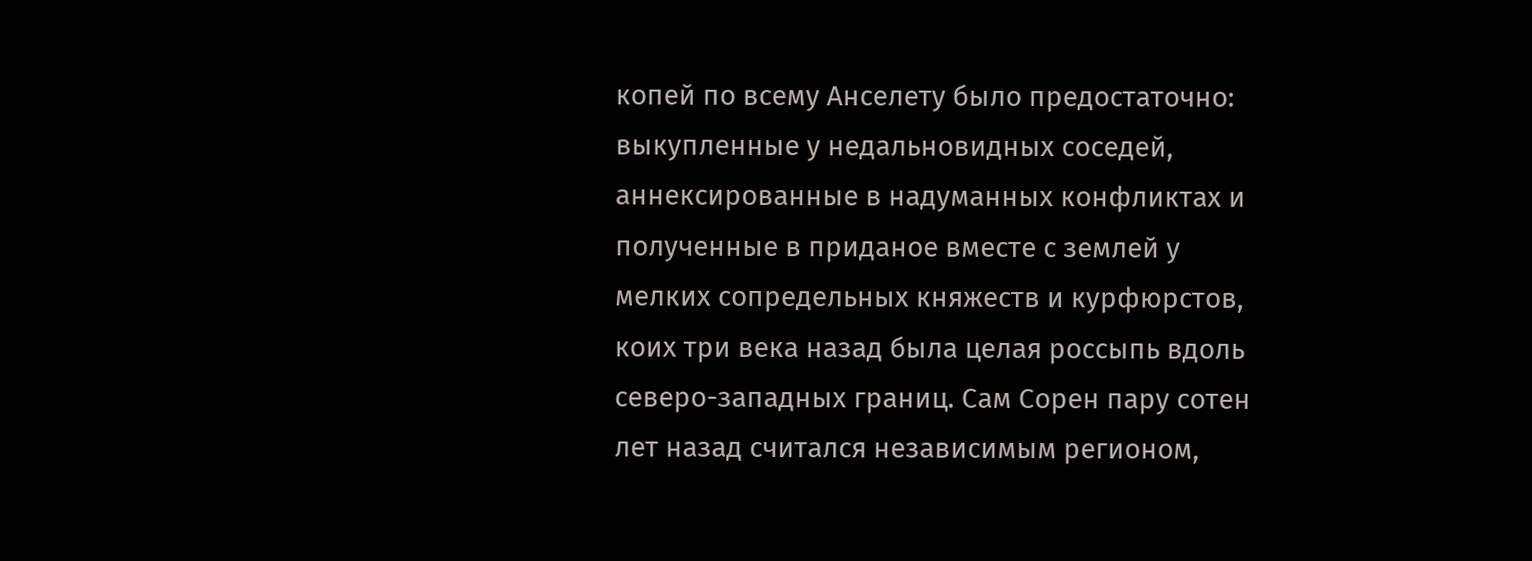копей по всему Анселету было предостаточно: выкупленные у недальновидных соседей, аннексированные в надуманных конфликтах и полученные в приданое вместе с землей у мелких сопредельных княжеств и курфюрстов, коих три века назад была целая россыпь вдоль северо-западных границ. Сам Сорен пару сотен лет назад считался независимым регионом,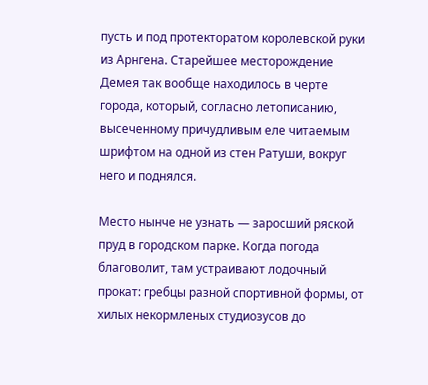пусть и под протекторатом королевской руки из Арнгена. Старейшее месторождение Демея так вообще находилось в черте города, который, согласно летописанию, высеченному причудливым еле читаемым шрифтом на одной из стен Ратуши, вокруг него и поднялся.

Место нынче не узнать — заросший ряской пруд в городском парке. Когда погода благоволит, там устраивают лодочный прокат: гребцы разной спортивной формы, от хилых некормленых студиозусов до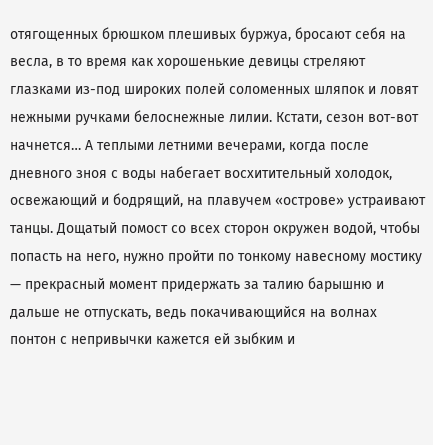отягощенных брюшком плешивых буржуа, бросают себя на весла, в то время как хорошенькие девицы стреляют глазками из-под широких полей соломенных шляпок и ловят нежными ручками белоснежные лилии. Кстати, сезон вот-вот начнется… А теплыми летними вечерами, когда после дневного зноя с воды набегает восхитительный холодок, освежающий и бодрящий, на плавучем «острове» устраивают танцы. Дощатый помост со всех сторон окружен водой, чтобы попасть на него, нужно пройти по тонкому навесному мостику — прекрасный момент придержать за талию барышню и дальше не отпускать, ведь покачивающийся на волнах понтон с непривычки кажется ей зыбким и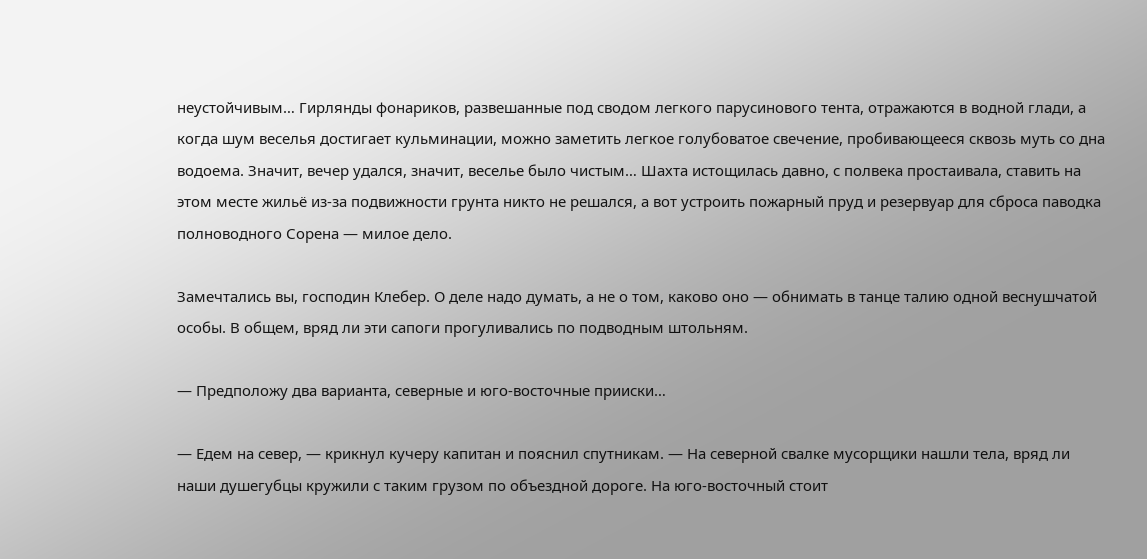неустойчивым… Гирлянды фонариков, развешанные под сводом легкого парусинового тента, отражаются в водной глади, а когда шум веселья достигает кульминации, можно заметить легкое голубоватое свечение, пробивающееся сквозь муть со дна водоема. Значит, вечер удался, значит, веселье было чистым… Шахта истощилась давно, с полвека простаивала, ставить на этом месте жильё из-за подвижности грунта никто не решался, а вот устроить пожарный пруд и резервуар для сброса паводка полноводного Сорена — милое дело.

Замечтались вы, господин Клебер. О деле надо думать, а не о том, каково оно — обнимать в танце талию одной веснушчатой особы. В общем, вряд ли эти сапоги прогуливались по подводным штольням.

— Предположу два варианта, северные и юго-восточные прииски…

— Едем на север, — крикнул кучеру капитан и пояснил спутникам. — На северной свалке мусорщики нашли тела, вряд ли наши душегубцы кружили с таким грузом по объездной дороге. На юго-восточный стоит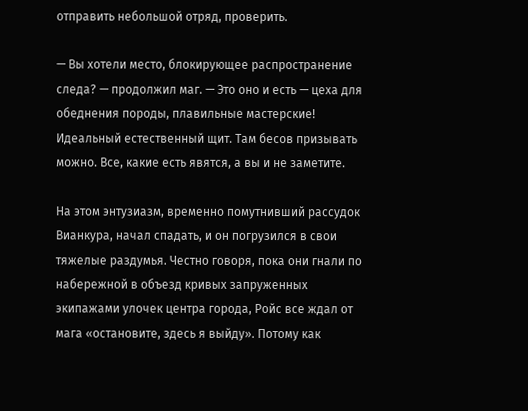отправить небольшой отряд, проверить.

— Вы хотели место, блокирующее распространение следа? — продолжил маг. — Это оно и есть — цеха для обеднения породы, плавильные мастерские! Идеальный естественный щит. Там бесов призывать можно. Все, какие есть явятся, а вы и не заметите.

На этом энтузиазм, временно помутнивший рассудок Вианкура, начал спадать, и он погрузился в свои тяжелые раздумья. Честно говоря, пока они гнали по набережной в объезд кривых запруженных экипажами улочек центра города, Ройс все ждал от мага «остановите, здесь я выйду». Потому как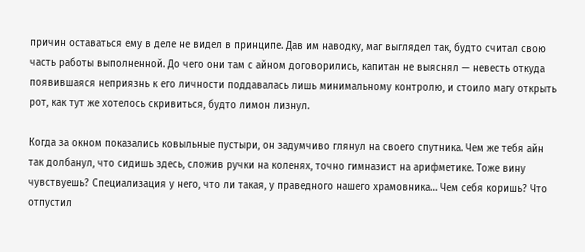причин оставаться ему в деле не видел в принципе. Дав им наводку, маг выглядел так, будто считал свою часть работы выполненной. До чего они там с айном договорились, капитан не выяснял — невесть откуда появившаяся неприязнь к его личности поддавалась лишь минимальному контролю, и стоило магу открыть рот, как тут же хотелось скривиться, будто лимон лизнул.

Когда за окном показались ковыльные пустыри, он задумчиво глянул на своего спутника. Чем же тебя айн так долбанул, что сидишь здесь, сложив ручки на коленях, точно гимназист на арифметике. Тоже вину чувствуешь? Специализация у него, что ли такая, у праведного нашего храмовника… Чем себя коришь? Что отпустил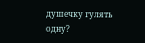душечку гулять одну?